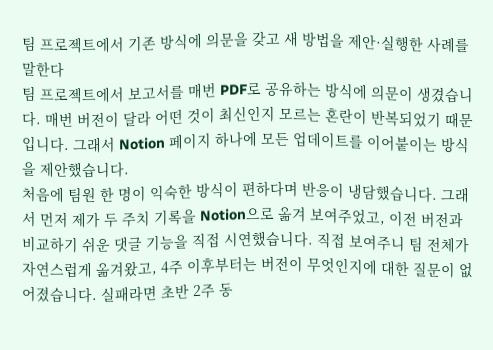팀 프로젝트에서 기존 방식에 의문을 갖고 새 방법을 제안·실행한 사례를 말한다
팀 프로젝트에서 보고서를 매번 PDF로 공유하는 방식에 의문이 생겼습니다. 매번 버전이 달라 어떤 것이 최신인지 모르는 혼란이 반복되었기 때문입니다. 그래서 Notion 페이지 하나에 모든 업데이트를 이어붙이는 방식을 제안했습니다.
처음에 팀원 한 명이 익숙한 방식이 편하다며 반응이 냉담했습니다. 그래서 먼저 제가 두 주치 기록을 Notion으로 옮겨 보여주었고, 이전 버전과 비교하기 쉬운 댓글 기능을 직접 시연했습니다. 직접 보여주니 팀 전체가 자연스럽게 옮겨왔고, 4주 이후부터는 버전이 무엇인지에 대한 질문이 없어졌습니다. 실패라면 초반 2주 동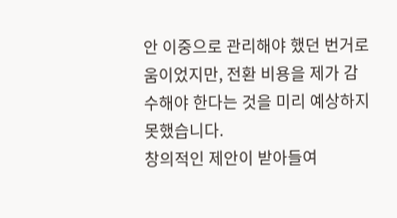안 이중으로 관리해야 했던 번거로움이었지만, 전환 비용을 제가 감수해야 한다는 것을 미리 예상하지 못했습니다.
창의적인 제안이 받아들여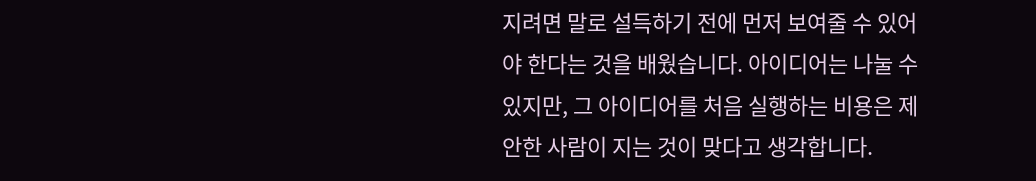지려면 말로 설득하기 전에 먼저 보여줄 수 있어야 한다는 것을 배웠습니다. 아이디어는 나눌 수 있지만, 그 아이디어를 처음 실행하는 비용은 제안한 사람이 지는 것이 맞다고 생각합니다.